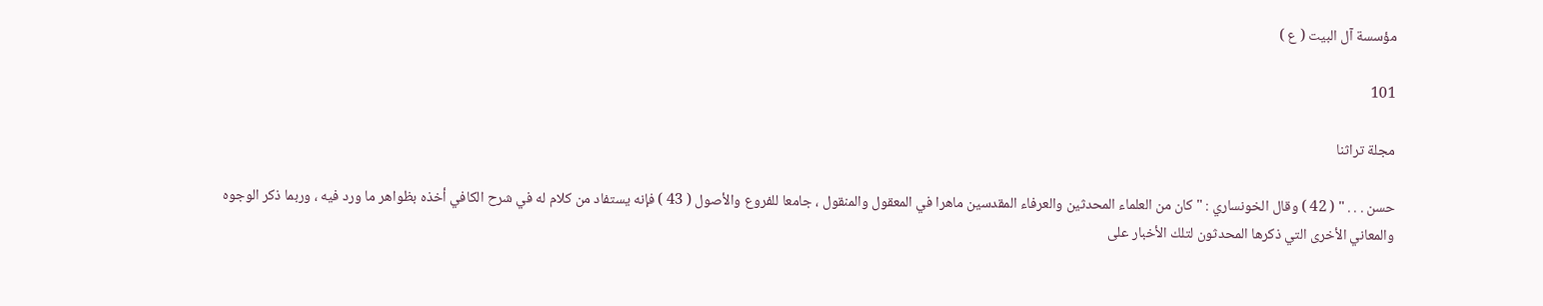مؤسسة آل البيت ( ع )

101

مجلة تراثنا

حسن . . . " ( 42 ) وقال الخونساري : " كان من العلماء المحدثين والعرفاء المقدسين ماهرا في المعقول والمنقول ، جامعا للفروع والأصول ( 43 ) فإنه يستفاد من كلام له في شرح الكافي أخذه بظواهر ما ورد فيه ، وربما ذكر الوجوه والمعاني الأخرى التي ذكرها المحدثون لتلك الأخبار على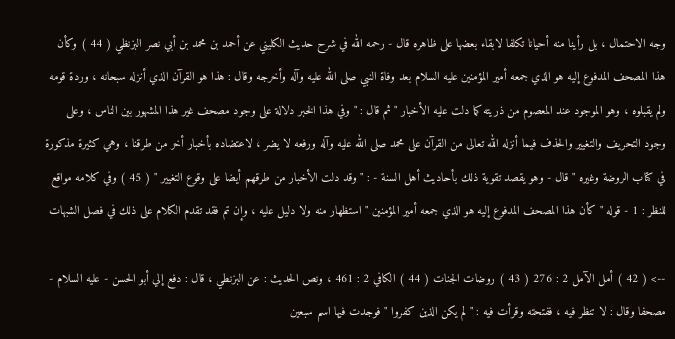وجه الاحتمال ، بل رأينا منه أحيانا تكلفا لابقاء بعضها على ظاهره قال - رحمه الله في شرح حديث الكليني عن أحمد بن محمد بن أبي نصر البزنظي ( 44 ) وكأن هذا المصحف المدفوع إليه هو الذي جمعه أمير المؤمنين عليه السلام بعد وفاة النبي صلى الله عليه وآله وأخرجه وقال : هذا هو القرآن الذي أنزله سبحانه ، وردة قومه ولم يقبلوه ، وهو الموجود عند المعصوم من ذريته كما دلت عليه الأخبار " ثم قال : " وفي هذا الخبر دلالة على وجود مصحف غير هذا المشهور بين الناس ، وعلى وجود التحريف والتغيير والحذف فيما أنزله الله تعالى من القرآن على محمد صلى الله عليه وآله ورفعه لا يضر ، لاعتضاده بأخبار أخر من طرقنا ، وهي كثيرة مذكورة في كتاب الروضة وغيره " قال - وهو يقصد تقوية ذلك بأحاديث أهل السنة - : " وقد دلت الأخبار من طرقهم أيضا على وقوع التغيير " ( 45 ) وفي كلامه مواقع للنظر : 1 - قوله " كأن هذا المصحف المدفوع إليه هو الذي جمعه أمير المؤمنين " استظهار منه ولا دليل عليه ، وإن تم فقد تقدم الكلام على ذلك في فصل الشبهات

--> ( 42 ) أمل الآمل 2 : 276 ( 43 ) روضات الجنات ( 44 ) الكافي 2 : 461 ، ونص الحديث : عن البزنطي ، قال : دفع إلي أبو الحسن - عليه السلام - مصحفا وقال : لا تنظر فيه ، ففتحته وقرأت فيه : " لم يكن الذين كفروا " فوجدت فيها اسم سبعين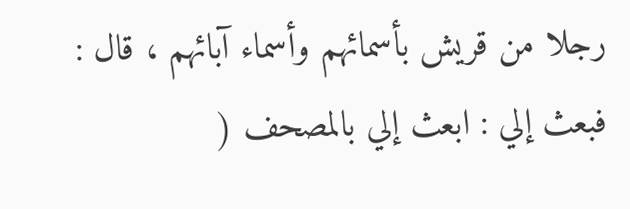رجلا من قريش بأسمائهم وأسماء آبائهم ، قال : فبعث إلي : ابعث إلي بالمصحف (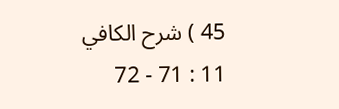45 ) شرح الكافي 11 : 71 - 72